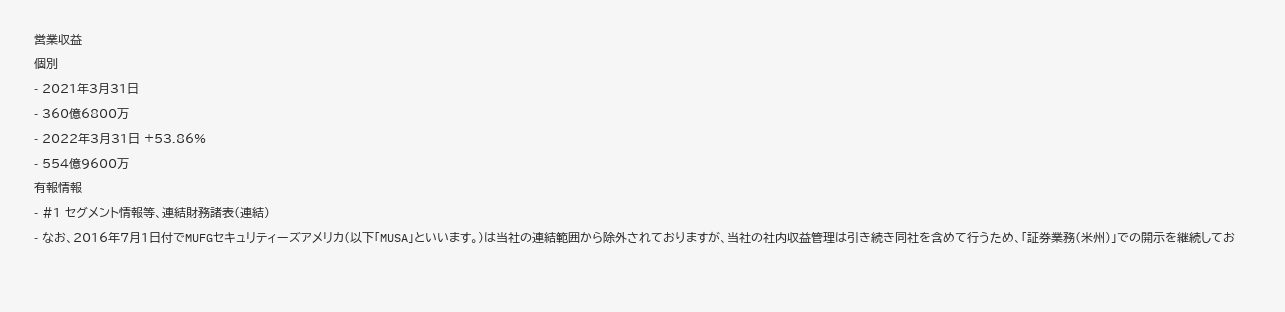営業収益
個別
- 2021年3月31日
- 360億6800万
- 2022年3月31日 +53.86%
- 554億9600万
有報情報
- #1 セグメント情報等、連結財務諸表(連結)
- なお、2016年7月1日付でMUFGセキュリティーズアメリカ(以下「MUSA」といいます。)は当社の連結範囲から除外されておりますが、当社の社内収益管理は引き続き同社を含めて行うため、「証券業務(米州)」での開示を継続してお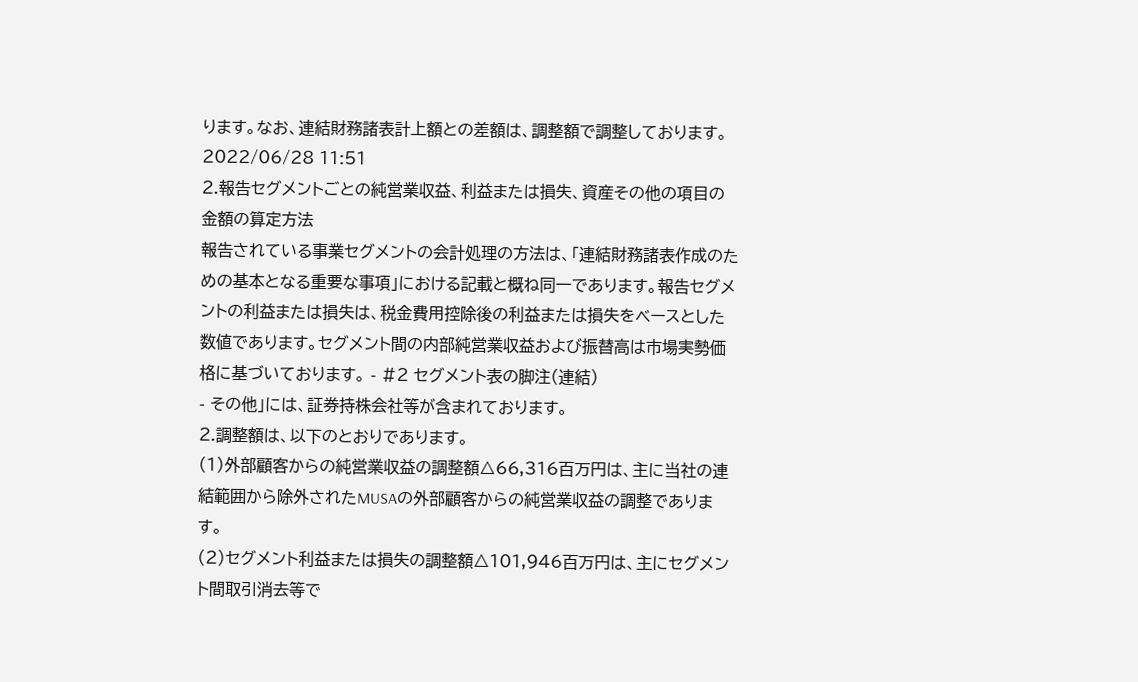ります。なお、連結財務諸表計上額との差額は、調整額で調整しております。2022/06/28 11:51
2.報告セグメントごとの純営業収益、利益または損失、資産その他の項目の金額の算定方法
報告されている事業セグメントの会計処理の方法は、「連結財務諸表作成のための基本となる重要な事項」における記載と概ね同一であります。報告セグメントの利益または損失は、税金費用控除後の利益または損失をベースとした数値であります。セグメント間の内部純営業収益および振替高は市場実勢価格に基づいております。 - #2 セグメント表の脚注(連結)
- その他」には、証券持株会社等が含まれております。
2.調整額は、以下のとおりであります。
(1)外部顧客からの純営業収益の調整額△66,316百万円は、主に当社の連結範囲から除外されたMUSAの外部顧客からの純営業収益の調整であります。
(2)セグメント利益または損失の調整額△101,946百万円は、主にセグメント間取引消去等で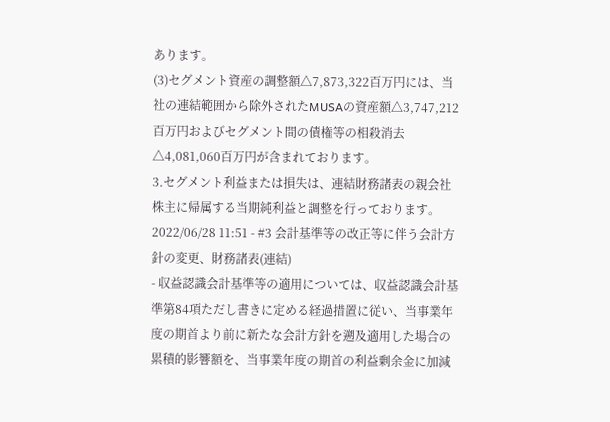あります。
(3)セグメント資産の調整額△7,873,322百万円には、当社の連結範囲から除外されたMUSAの資産額△3,747,212百万円およびセグメント間の債権等の相殺消去△4,081,060百万円が含まれております。
3.セグメント利益または損失は、連結財務諸表の親会社株主に帰属する当期純利益と調整を行っております。2022/06/28 11:51 - #3 会計基準等の改正等に伴う会計方針の変更、財務諸表(連結)
- 収益認識会計基準等の適用については、収益認識会計基準第84項ただし書きに定める経過措置に従い、当事業年度の期首より前に新たな会計方針を遡及適用した場合の累積的影響額を、当事業年度の期首の利益剰余金に加減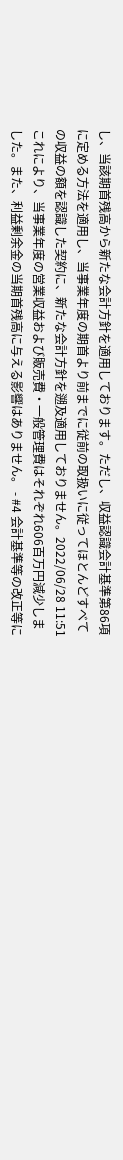し、当該期首残高から新たな会計方針を適用しております。ただし、収益認識会計基準第86項に定める方法を適用し、当事業年度の期首より前までに従前の取扱いに従ってほとんどすべての収益の額を認識した契約に、新たな会計方針を遡及適用しておりません。2022/06/28 11:51
これにより、当事業年度の営業収益および販売費・一般管理費はそれぞれ606百万円減少しました。また、利益剰余金の当期首残高に与える影響はありません。 - #4 会計基準等の改正等に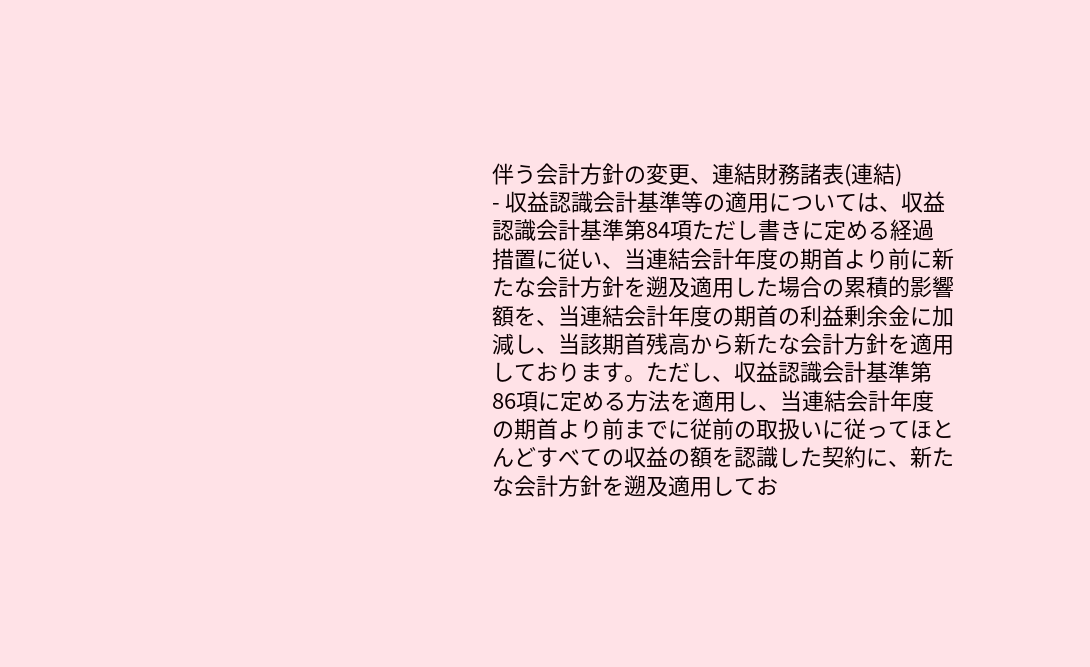伴う会計方針の変更、連結財務諸表(連結)
- 収益認識会計基準等の適用については、収益認識会計基準第84項ただし書きに定める経過措置に従い、当連結会計年度の期首より前に新たな会計方針を遡及適用した場合の累積的影響額を、当連結会計年度の期首の利益剰余金に加減し、当該期首残高から新たな会計方針を適用しております。ただし、収益認識会計基準第86項に定める方法を適用し、当連結会計年度の期首より前までに従前の取扱いに従ってほとんどすべての収益の額を認識した契約に、新たな会計方針を遡及適用してお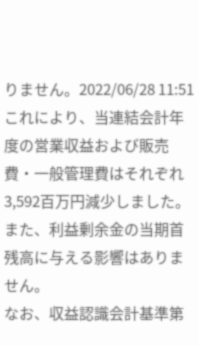りません。2022/06/28 11:51
これにより、当連結会計年度の営業収益および販売費・一般管理費はそれぞれ3,592百万円減少しました。また、利益剰余金の当期首残高に与える影響はありません。
なお、収益認識会計基準第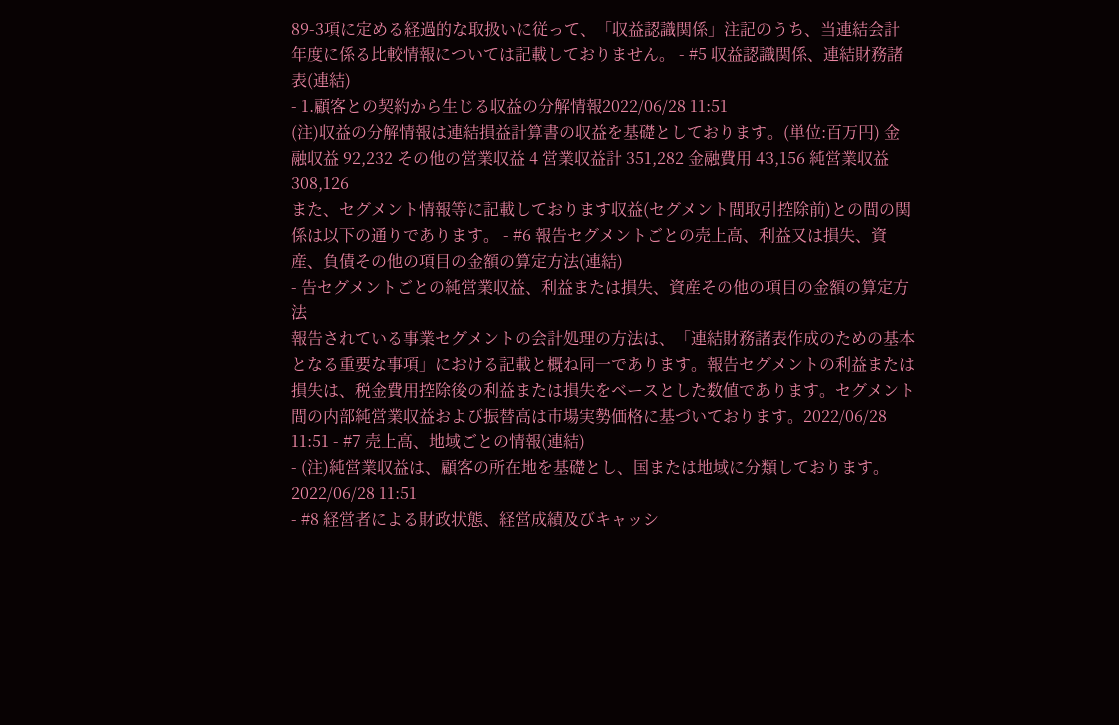89-3項に定める経過的な取扱いに従って、「収益認識関係」注記のうち、当連結会計年度に係る比較情報については記載しておりません。 - #5 収益認識関係、連結財務諸表(連結)
- 1.顧客との契約から生じる収益の分解情報2022/06/28 11:51
(注)収益の分解情報は連結損益計算書の収益を基礎としております。(単位:百万円) 金融収益 92,232 その他の営業収益 4 営業収益計 351,282 金融費用 43,156 純営業収益 308,126
また、セグメント情報等に記載しております収益(セグメント間取引控除前)との間の関係は以下の通りであります。 - #6 報告セグメントごとの売上高、利益又は損失、資産、負債その他の項目の金額の算定方法(連結)
- 告セグメントごとの純営業収益、利益または損失、資産その他の項目の金額の算定方法
報告されている事業セグメントの会計処理の方法は、「連結財務諸表作成のための基本となる重要な事項」における記載と概ね同一であります。報告セグメントの利益または損失は、税金費用控除後の利益または損失をベースとした数値であります。セグメント間の内部純営業収益および振替高は市場実勢価格に基づいております。2022/06/28 11:51 - #7 売上高、地域ごとの情報(連結)
- (注)純営業収益は、顧客の所在地を基礎とし、国または地域に分類しております。2022/06/28 11:51
- #8 経営者による財政状態、経営成績及びキャッシ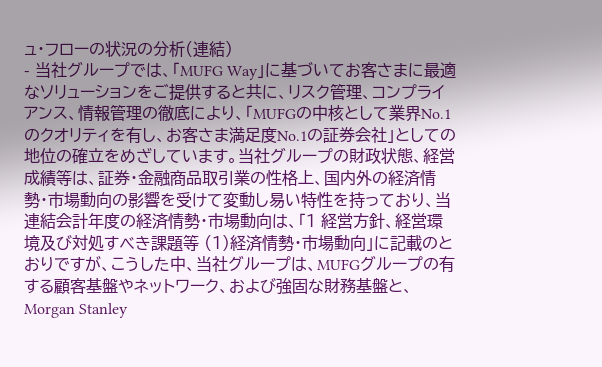ュ・フローの状況の分析(連結)
- 当社グループでは、「MUFG Way」に基づいてお客さまに最適なソリューションをご提供すると共に、リスク管理、コンプライアンス、情報管理の徹底により、「MUFGの中核として業界No.1のクオリティを有し、お客さま満足度No.1の証券会社」としての地位の確立をめざしています。当社グループの財政状態、経営成績等は、証券・金融商品取引業の性格上、国内外の経済情勢・市場動向の影響を受けて変動し易い特性を持っており、当連結会計年度の経済情勢・市場動向は、「1 経営方針、経営環境及び対処すべき課題等 (1)経済情勢・市場動向」に記載のとおりですが、こうした中、当社グループは、MUFGグループの有する顧客基盤やネットワーク、および強固な財務基盤と、Morgan Stanley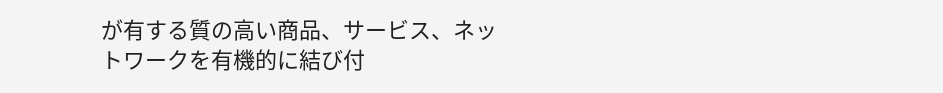が有する質の高い商品、サービス、ネットワークを有機的に結び付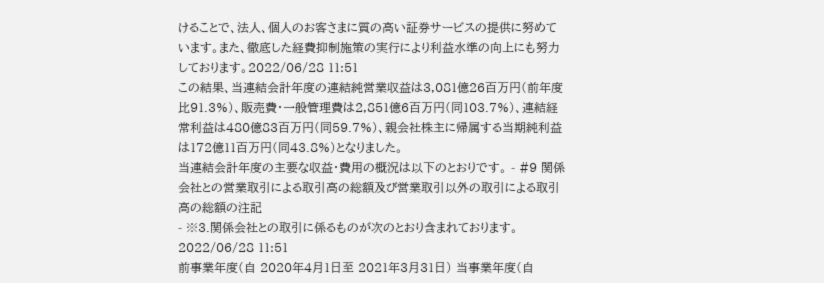けることで、法人、個人のお客さまに質の高い証券サービスの提供に努めています。また、徹底した経費抑制施策の実行により利益水準の向上にも努力しております。2022/06/28 11:51
この結果、当連結会計年度の連結純営業収益は3,081億26百万円(前年度比91.3%)、販売費・一般管理費は2,851億6百万円(同103.7%)、連結経常利益は480億83百万円(同59.7%)、親会社株主に帰属する当期純利益は172億11百万円(同43.8%)となりました。
当連結会計年度の主要な収益・費用の概況は以下のとおりです。 - #9 関係会社との営業取引による取引高の総額及び営業取引以外の取引による取引高の総額の注記
- ※3.関係会社との取引に係るものが次のとおり含まれております。2022/06/28 11:51
前事業年度(自 2020年4月1日至 2021年3月31日) 当事業年度(自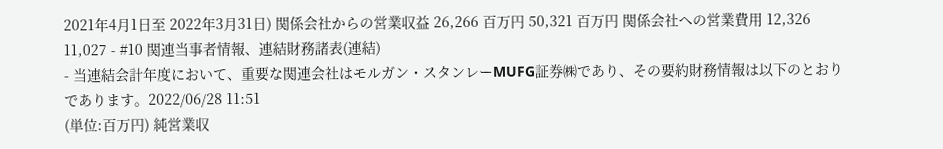2021年4月1日至 2022年3月31日) 関係会社からの営業収益 26,266 百万円 50,321 百万円 関係会社への営業費用 12,326 11,027 - #10 関連当事者情報、連結財務諸表(連結)
- 当連結会計年度において、重要な関連会社はモルガン・スタンレーMUFG証券㈱であり、その要約財務情報は以下のとおりであります。2022/06/28 11:51
(単位:百万円) 純営業収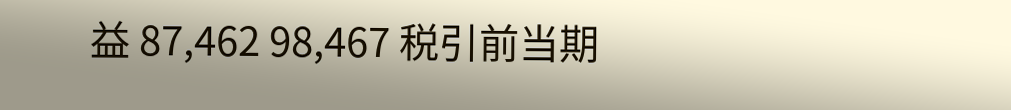益 87,462 98,467 税引前当期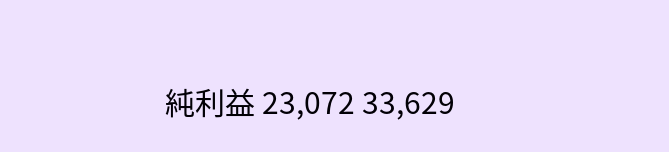純利益 23,072 33,629